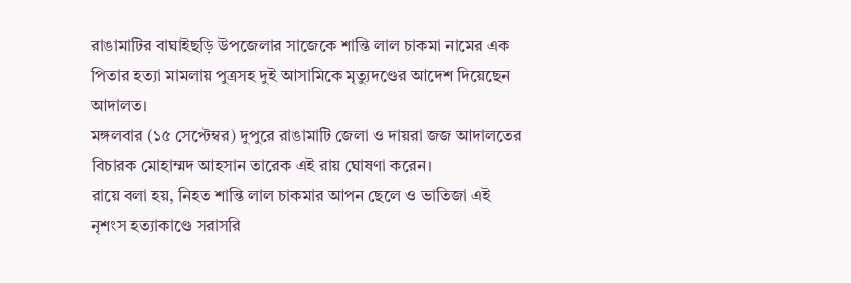রাঙামাটির বাঘাইছড়ি উপজেলার সাজেকে শান্তি লাল চাকমা নামের এক পিতার হত্যা মামলায় পুত্রসহ দুই আসামিকে মৃত্যুদণ্ডের আদেশ দিয়েছেন আদালত।
মঙ্গলবার (১৫ সেপ্টেম্বর) দুপুরে রাঙামাটি জেলা ও দায়রা জজ আদালতের বিচারক মোহাম্মদ আহসান তারেক এই রায় ঘোষণা করেন।
রায়ে বলা হয়, নিহত শান্তি লাল চাকমার আপন ছেলে ও ভাতিজা এই নৃশংস হত্যাকাণ্ডে সরাসরি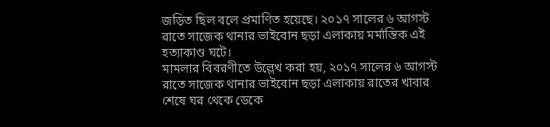জড়িত ছিল বলে প্রমাণিত হয়েছে। ২০১৭ সালের ৬ আগস্ট রাতে সাজেক থানার ভাইবোন ছড়া এলাকায় মর্মান্তিক এই হত্যাকাণ্ড ঘটে।
মামলার বিবরণীতে উল্লেখ করা হয়, ২০১৭ সালের ৬ আগস্ট রাতে সাজেক থানার ভাইবোন ছড়া এলাকায় রাতের খাবার শেষে ঘর থেকে ডেকে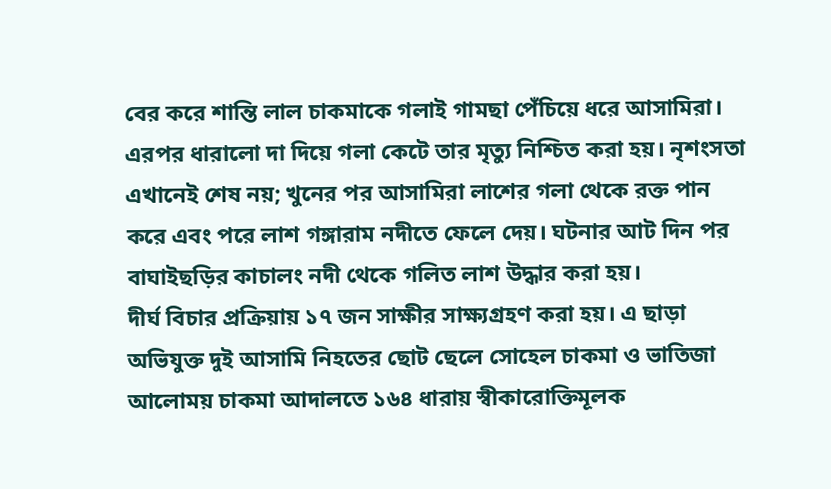বের করে শান্তি লাল চাকমাকে গলাই গামছা পেঁচিয়ে ধরে আসামিরা। এরপর ধারালো দা দিয়ে গলা কেটে তার মৃত্যু নিশ্চিত করা হয়। নৃশংসতা এখানেই শেষ নয়; খুনের পর আসামিরা লাশের গলা থেকে রক্ত পান করে এবং পরে লাশ গঙ্গারাম নদীতে ফেলে দেয়। ঘটনার আট দিন পর বাঘাইছড়ির কাচালং নদী থেকে গলিত লাশ উদ্ধার করা হয়।
দীর্ঘ বিচার প্রক্রিয়ায় ১৭ জন সাক্ষীর সাক্ষ্যগ্রহণ করা হয়। এ ছাড়া অভিযুক্ত দুই আসামি নিহতের ছোট ছেলে সোহেল চাকমা ও ভাতিজা আলোময় চাকমা আদালতে ১৬৪ ধারায় স্বীকারোক্তিমূলক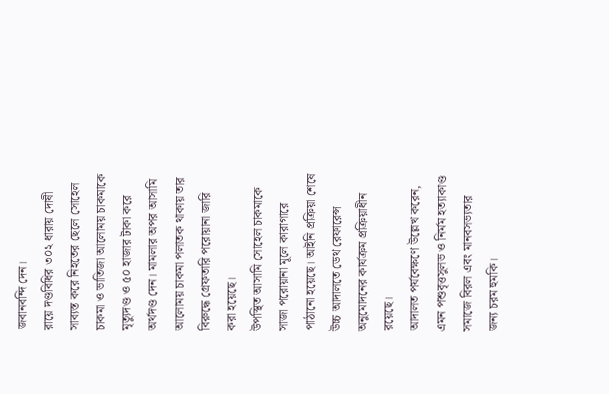জবানবন্দি দেন।
রায়ে দণ্ডবিধির ৩০২ ধারায় দোষী সাব্যস্ত করে নিহতের ছেলে সোহেল চাকমা ও ভাতিজা আলোময় চাকমাকে মৃত্যুদণ্ড ও ৫০ হাজার টাকা করে অর্থদণ্ড দেন। মামলার অপর আসামি আলোময় চাকমা পলাতক থাকায় তার বিরুদ্ধে গ্রেফতারি পরোয়ানা জারি করা হয়েছে।
উপস্থিত আসামি সোহেল চাকমাকে সাজা পরোয়ানা মূলে কারাগারে পাঠানো হয়েছে। আইনি প্রক্রিয়া শেষে উচ্চ আদালতে ডেথ রেফারেন্স অনুমোদনের কার্যক্রম প্রক্রিয়াধীন রয়েছে।
আদালত পর্যবেক্ষণে উল্লেখ করেন, এমন পশুবৃত্তসুলভ ও নির্মম হত্যাকাণ্ড সমাজে বিরল এবং মানবসভ্যতার জন্য চরম হুমকি।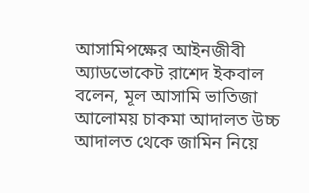আসামিপক্ষের আইনজীবী অ্যাডভোকেট রাশেদ ইকবাল বলেন, মূল আসামি ভাতিজা আলোময় চাকমা আদালত উচ্চ আদালত থেকে জামিন নিয়ে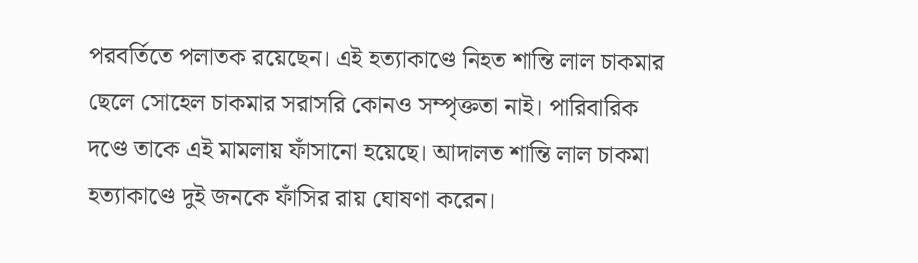পরবর্তিতে পলাতক রয়েছেন। এই হত্যাকাণ্ডে নিহত শান্তি লাল চাকমার ছেলে সোহেল চাকমার সরাসরি কোনও সম্পৃক্ততা নাই। পারিবারিক দণ্ডে তাকে এই মামলায় ফাঁসানো হয়েছে। আদালত শান্তি লাল চাকমা হত্যাকাণ্ডে দুই জনকে ফাঁসির রায় ঘোষণা করেন।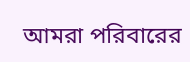আমরা পরিবারের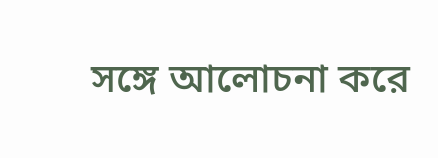সঙ্গে আলোচনা করে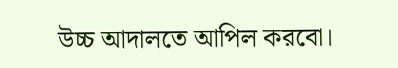উচ্চ আদালতে আপিল করবো।